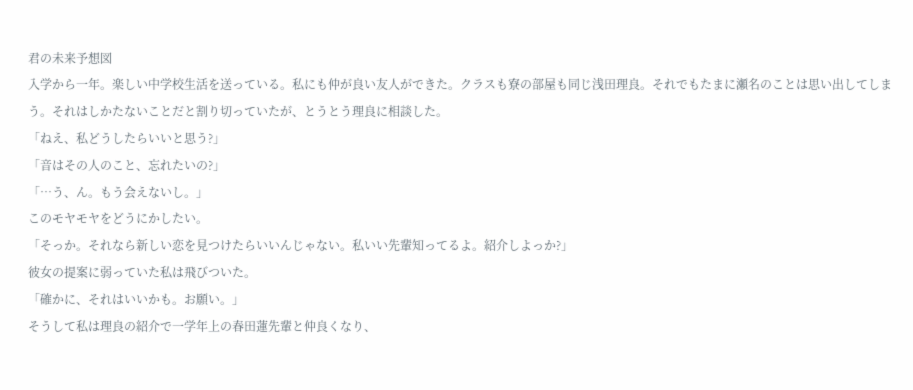君の未来予想図
入学から一年。楽しい中学校生活を送っている。私にも仲が良い友人ができた。クラスも寮の部屋も同じ浅田理良。それでもたまに瀬名のことは思い出してしまう。それはしかたないことだと割り切っていたが、とうとう理良に相談した。
「ねえ、私どうしたらいいと思う?」
「音はその人のこと、忘れたいの?」
「…う、ん。もう会えないし。」
このモヤモヤをどうにかしたい。
「そっか。それなら新しい恋を見つけたらいいんじゃない。私いい先輩知ってるよ。紹介しよっか?」
彼女の提案に弱っていた私は飛びついた。
「確かに、それはいいかも。お願い。」
そうして私は理良の紹介で一学年上の春田蓮先輩と仲良くなり、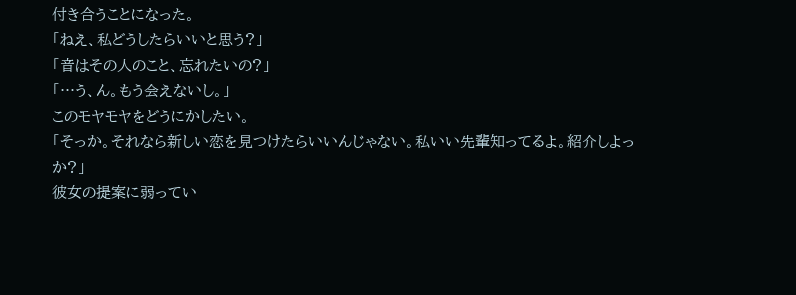付き合うことになった。
「ねえ、私どうしたらいいと思う?」
「音はその人のこと、忘れたいの?」
「…う、ん。もう会えないし。」
このモヤモヤをどうにかしたい。
「そっか。それなら新しい恋を見つけたらいいんじゃない。私いい先輩知ってるよ。紹介しよっか?」
彼女の提案に弱ってい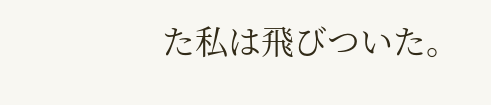た私は飛びついた。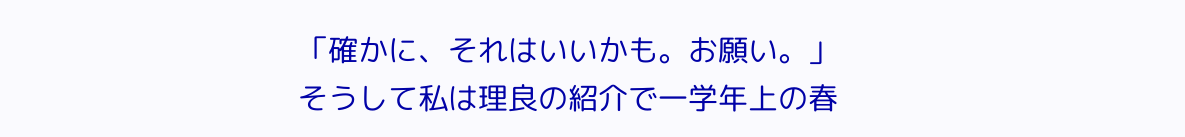「確かに、それはいいかも。お願い。」
そうして私は理良の紹介で一学年上の春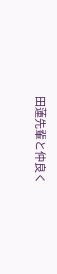田蓮先輩と仲良く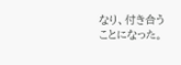なり、付き合うことになった。